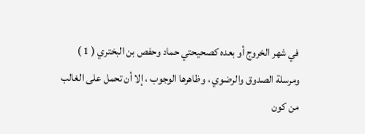في شهر الخروج أو بعده كصحيحتي حماد وحفص بن البختري ( 1 )
ومرسلة الصدوق والرضوي ، وظاهرها الوجوب ، إلا أن تحمل على الغالب
من كون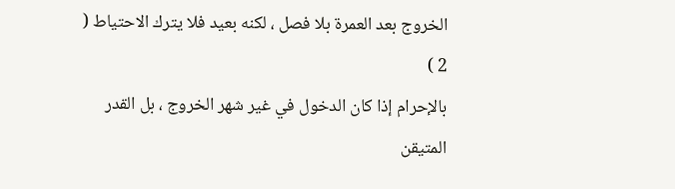الخروج بعد العمرة بلا فصل ، لكنه بعيد فلا يترك الاحتياط ( 2 )
بالإحرام إذا كان الدخول في غير شهر الخروج ، بل القدر المتيقن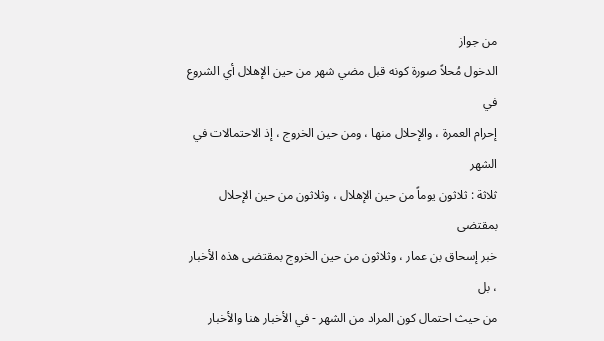من جواز
الدخول مُحلاً صورة كونه قبل مضي شهر من حين الإهلال أي الشروع في
إحرام العمرة ، والإحلال منها ، ومن حين الخروج ، إذ الاحتمالات في الشهر
ثلاثة : ثلاثون يوماً من حين الإهلال ، وثلاثون من حين الإحلال بمقتضى
خبر إسحاق بن عمار ، وثلاثون من حين الخروج بمقتضى هذه الأخبار ، بل
من حيث احتمال كون المراد من الشهر - في الأخبار هنا والأخبار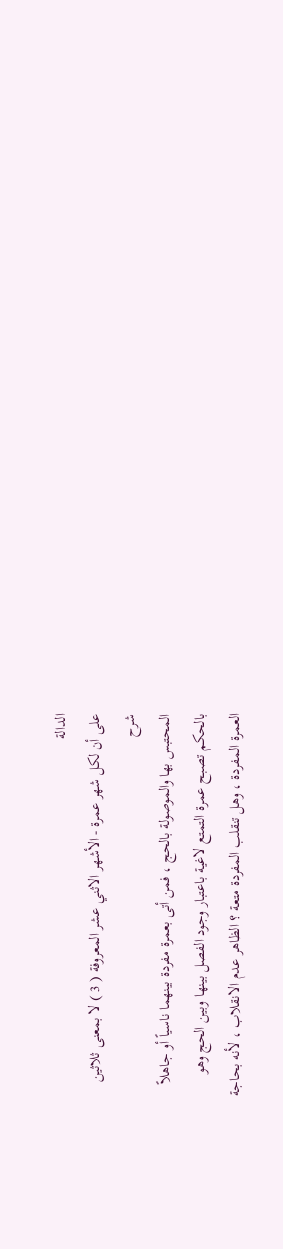الدالة
على أن لكل شهر عمرة - الأشهر الاثني عشر المعروفة ( 3 ) لا بمعنى ثلاثين
شرح
المحتبس بها والموصولة بالحج ، فمن أتى بعمرة مفردة بينهما ناسياً أو جاهلاً
بالحكم تصبح عمرة التمتع لاغية باعتبار وجود الفصل بينها وبين الحج وهو
العمرة المفردة ، وهل تنقلب المفردة متعة ؟ الظاهر عدم الانقلاب ، لأنه بحاجة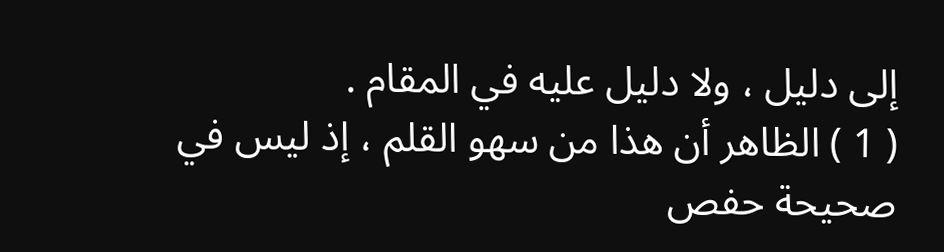إلى دليل ، ولا دليل عليه في المقام .
( 1 ) الظاهر أن هذا من سهو القلم ، إذ ليس في صحيحة حفص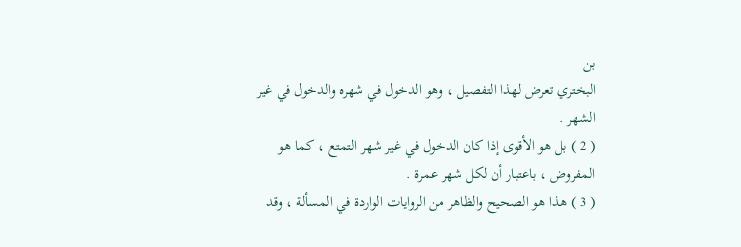بن
البختري تعرض لهذا التفصيل ، وهو الدخول في شهره والدخول في غير
الشهر .
( 2 ) بل هو الأقوى إذا كان الدخول في غير شهر التمتع ، كما هو
المفروض ، باعتبار أن لكل شهر عمرة .
( 3 ) هذا هو الصحيح والظاهر من الروايات الواردة في المسألة ، وقد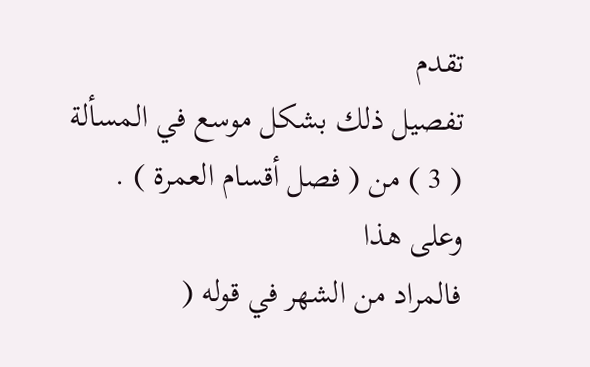تقدم
تفصيل ذلك بشكل موسع في المسألة ( 3 ) من ( فصل أقسام العمرة ) . وعلى هذا
فالمراد من الشهر في قوله (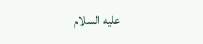عليه السلام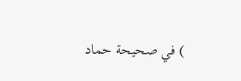) في صحيحة حماد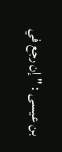بن عيسى : " إن رجع في